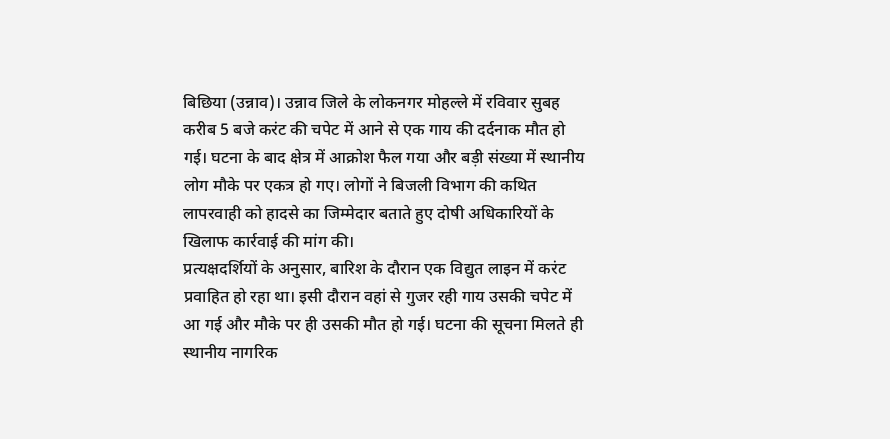बिछिया (उन्नाव)। उन्नाव जिले के लोकनगर मोहल्ले में रविवार सुबह करीब 5 बजे करंट की चपेट में आने से एक गाय की दर्दनाक मौत हो गई। घटना के बाद क्षेत्र में आक्रोश फैल गया और बड़ी संख्या में स्थानीय लोग मौके पर एकत्र हो गए। लोगों ने बिजली विभाग की कथित लापरवाही को हादसे का जिम्मेदार बताते हुए दोषी अधिकारियों के खिलाफ कार्रवाई की मांग की।
प्रत्यक्षदर्शियों के अनुसार, बारिश के दौरान एक विद्युत लाइन में करंट प्रवाहित हो रहा था। इसी दौरान वहां से गुजर रही गाय उसकी चपेट में आ गई और मौके पर ही उसकी मौत हो गई। घटना की सूचना मिलते ही स्थानीय नागरिक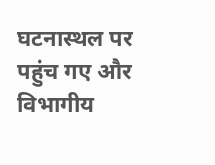घटनास्थल पर पहुंच गए और विभागीय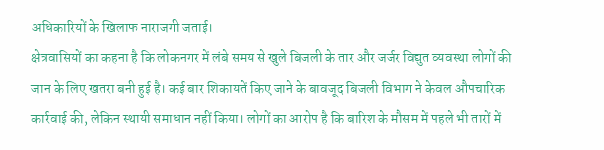अधिकारियों के खिलाफ नाराजगी जताई।
क्षेत्रवासियों का कहना है कि लोकनगर में लंबे समय से खुले बिजली के तार और जर्जर विद्युत व्यवस्था लोगों की जान के लिए खतरा बनी हुई है। कई बार शिकायतें किए जाने के बावजूद बिजली विभाग ने केवल औपचारिक कार्रवाई की, लेकिन स्थायी समाधान नहीं किया। लोगों का आरोप है कि बारिश के मौसम में पहले भी तारों में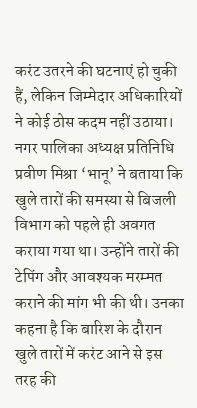करंट उतरने की घटनाएं हो चुकी हैं, लेकिन जिम्मेदार अधिकारियों ने कोई ठोस कदम नहीं उठाया।
नगर पालिका अध्यक्ष प्रतिनिधि प्रवीण मिश्रा ‘भानू’ ने बताया कि खुले तारों की समस्या से बिजली विभाग को पहले ही अवगत कराया गया था। उन्होंने तारों की टेपिंग और आवश्यक मरम्मत कराने की मांग भी की थी। उनका कहना है कि बारिश के दौरान खुले तारों में करंट आने से इस तरह की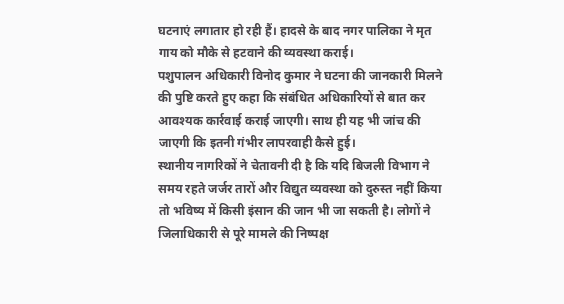घटनाएं लगातार हो रही हैं। हादसे के बाद नगर पालिका ने मृत गाय को मौके से हटवाने की व्यवस्था कराई।
पशुपालन अधिकारी विनोद कुमार ने घटना की जानकारी मिलने की पुष्टि करते हुए कहा कि संबंधित अधिकारियों से बात कर आवश्यक कार्रवाई कराई जाएगी। साथ ही यह भी जांच की जाएगी कि इतनी गंभीर लापरवाही कैसे हुई।
स्थानीय नागरिकों ने चेतावनी दी है कि यदि बिजली विभाग ने समय रहते जर्जर तारों और विद्युत व्यवस्था को दुरुस्त नहीं किया तो भविष्य में किसी इंसान की जान भी जा सकती है। लोगों ने जिलाधिकारी से पूरे मामले की निष्पक्ष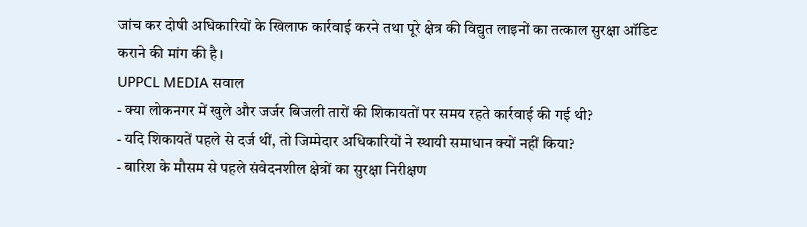जांच कर दोषी अधिकारियों के खिलाफ कार्रवाई करने तथा पूरे क्षेत्र की विद्युत लाइनों का तत्काल सुरक्षा ऑडिट कराने की मांग की है।
UPPCL MEDIA सवाल
- क्या लोकनगर में खुले और जर्जर बिजली तारों की शिकायतों पर समय रहते कार्रवाई की गई थी?
- यदि शिकायतें पहले से दर्ज थीं, तो जिम्मेदार अधिकारियों ने स्थायी समाधान क्यों नहीं किया?
- बारिश के मौसम से पहले संवेदनशील क्षेत्रों का सुरक्षा निरीक्षण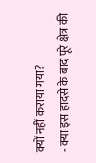क्यों नहीं कराया गया?
- क्या इस हादसे के बाद पूरे क्षेत्र की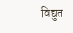विद्युत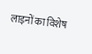लाइनों का विशेष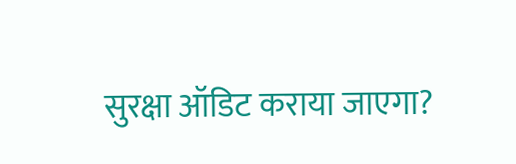सुरक्षा ऑडिट कराया जाएगा?